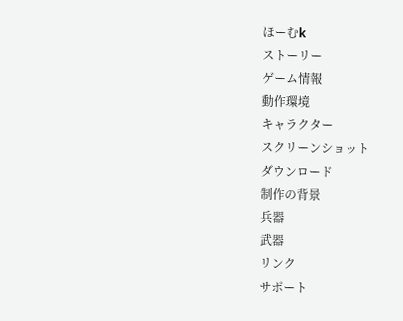ほーむk
ストーリー
ゲーム情報
動作環境
キャラクター
スクリーンショット
ダウンロード
制作の背景
兵器
武器
リンク
サポート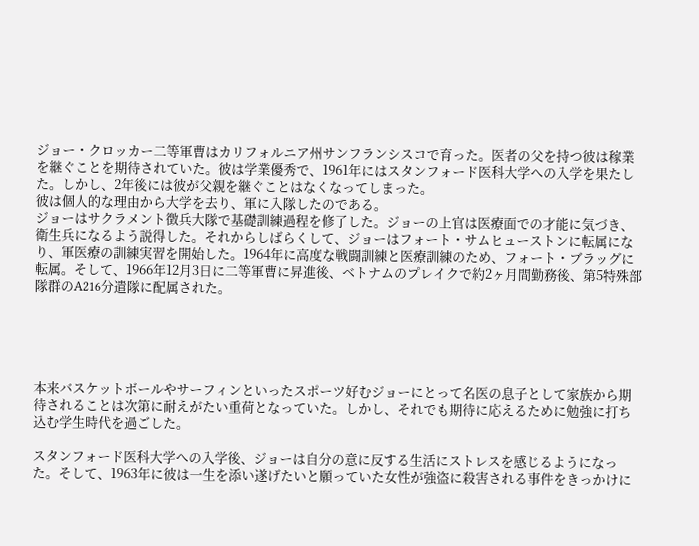ジョー・クロッカー二等軍曹はカリフォルニア州サンフランシスコで育った。医者の父を持つ彼は稼業を継ぐことを期待されていた。彼は学業優秀で、1961年にはスタンフォード医科大学への入学を果たした。しかし、2年後には彼が父親を継ぐことはなくなってしまった。
彼は個人的な理由から大学を去り、軍に入隊したのである。
ジョーはサクラメント徴兵大隊で基礎訓練過程を修了した。ジョーの上官は医療面での才能に気づき、衛生兵になるよう説得した。それからしばらくして、ジョーはフォート・サムヒューストンに転属になり、軍医療の訓練実習を開始した。1964年に高度な戦闘訓練と医療訓練のため、フォート・ブラッグに転属。そして、1966年12月3日に二等軍曹に昇進後、ベトナムのプレイクで約2ヶ月間勤務後、第5特殊部隊群のA216分遣隊に配属された。





本来バスケットボールやサーフィンといったスポーツ好むジョーにとって名医の息子として家族から期待されることは次第に耐えがたい重荷となっていた。しかし、それでも期待に応えるために勉強に打ち込む学生時代を過ごした。

スタンフォード医科大学への入学後、ジョーは自分の意に反する生活にストレスを感じるようになった。そして、1963年に彼は一生を添い遂げたいと願っていた女性が強盗に殺害される事件をきっかけに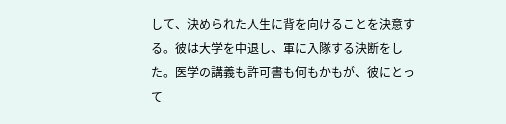して、決められた人生に背を向けることを決意する。彼は大学を中退し、軍に入隊する決断をした。医学の講義も許可書も何もかもが、彼にとって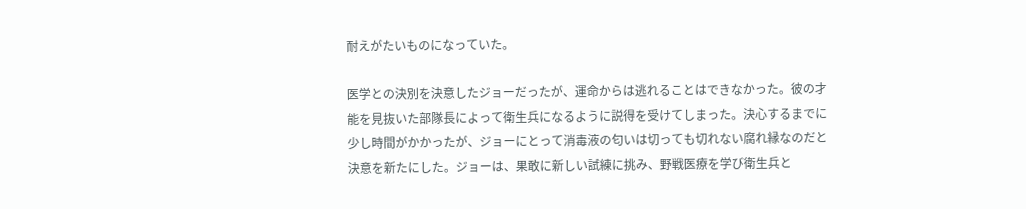耐えがたいものになっていた。

医学との決別を決意したジョーだったが、運命からは逃れることはできなかった。彼の才能を見抜いた部隊長によって衛生兵になるように説得を受けてしまった。決心するまでに少し時間がかかったが、ジョーにとって消毒液の匂いは切っても切れない腐れ縁なのだと決意を新たにした。ジョーは、果敢に新しい試練に挑み、野戦医療を学び衛生兵と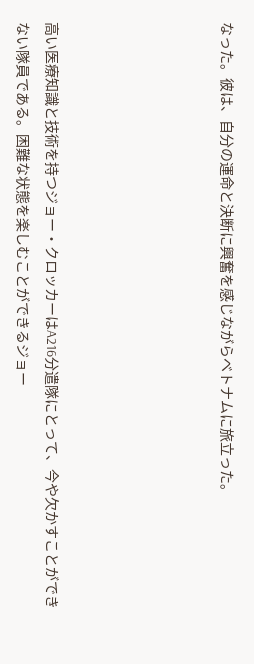なった。彼は、自分の運命と決断に興奮を感じながらベトナムに旅立った。





高い医療知識と技術を持つジョー・クロッカーはA216分遣隊にとって、今や欠かすことができない隊員である。困難な状態を楽しむことができるジョー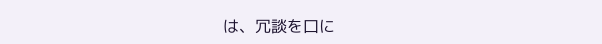は、冗談を口に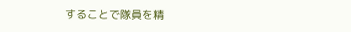することで隊員を精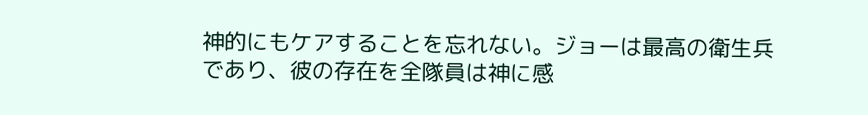神的にもケアすることを忘れない。ジョーは最高の衛生兵であり、彼の存在を全隊員は神に感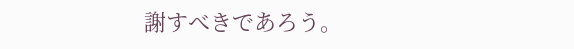謝すべきであろう。